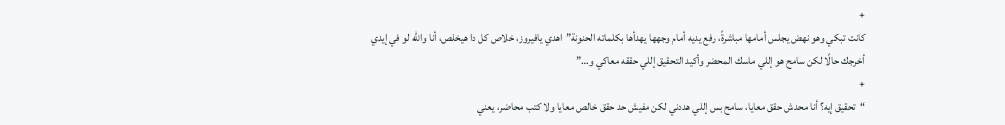+
كانت تبكي وهو نهض يجلس أمامها مباشرةً، رفع يديه أمام وجهها يهدأها بكلماته الحنونة”اهدي يافيروز، خلاص كل دا هيخلص، أنا والله لو في إيدي أخرجك حالًا لكن سامح هو إللي ماسك المحضر وأكيد التحقيق إللي حققه معاكي و…”
+
“تحقيق إيه؟ أنا محدش حقق معايا، سامح بس إللي هددني لكن مفيش حد حقق خالص معايا ولا كتب محاضر، يعني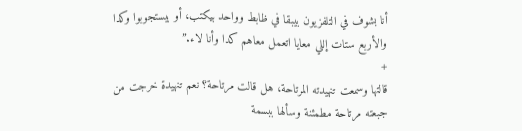أنا بشوف في التلفزيون بيبقا في ظابط وواحد بيكتب، أو بيستجوبوا وكدا والأربع ستات إللي معايا اتعمل معاهم كدا وأنا لاء.”
+
قالتها وسمعت تنهيدته المرتاحة، هل قالت مرتاحة؟ نعم تنهيدة خرجت من جبعته مرتاحة مطمئنة وسألها ببسمة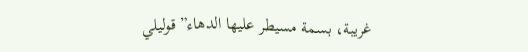غريبة، بسمة مسيطر عليها الدهاء”قوليلي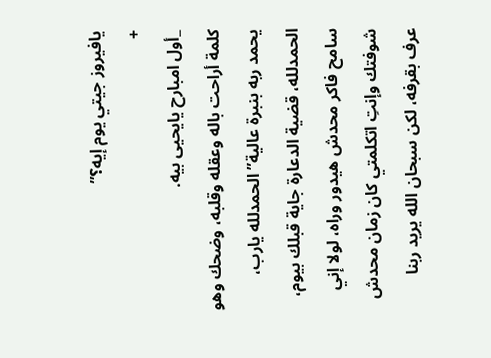يافيروز جيتي يوم إيه؟”
+
_أول امبارح يايحيى بيه.
كلمة أراحت باله وعقله وقلبه، وضحك وهو يحمد ربه بنبرة عالية”الحمدلله يارب، الحمدلله، قضية الدعارة جاية قبلك بيوم، سامح فاكر محدش هيدور وراه، لولا إني شوفتك وإنتِ اتكلمتي كان زمان محدش عرف بقرفه، لكن سبحان الله يريد ربنا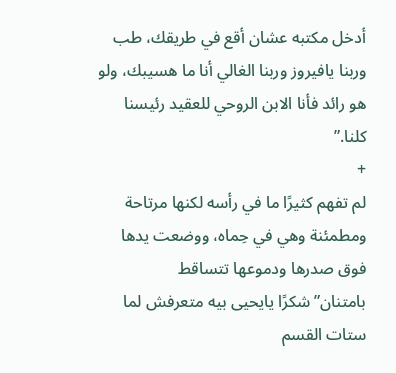أدخل مكتبه عشان أقع في طريقك، طب وربنا يافيروز وربنا الغالي أنا ما هسيبك، ولو هو رائد فأنا الابن الروحي للعقيد رئيسنا كلنا.”
+
لم تفهم كثيرًا ما في رأسه لكنها مرتاحة ومطمئنة وهي في حِماه، ووضعت يدها فوق صدرها ودموعها تتساقط بامتنان”شكرًا يايحيى بيه متعرفش لما ستات القسم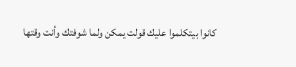كانوا بيتكلموا عليك قولت يمكن ولما شوفتك وأنت وقتها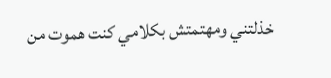خذلتني ومهتمتش بكلامي كنت هموت من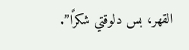القهر، بس دلوقتي شكرًا”.